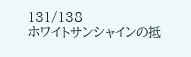131/138
ホワイトサンシャインの抵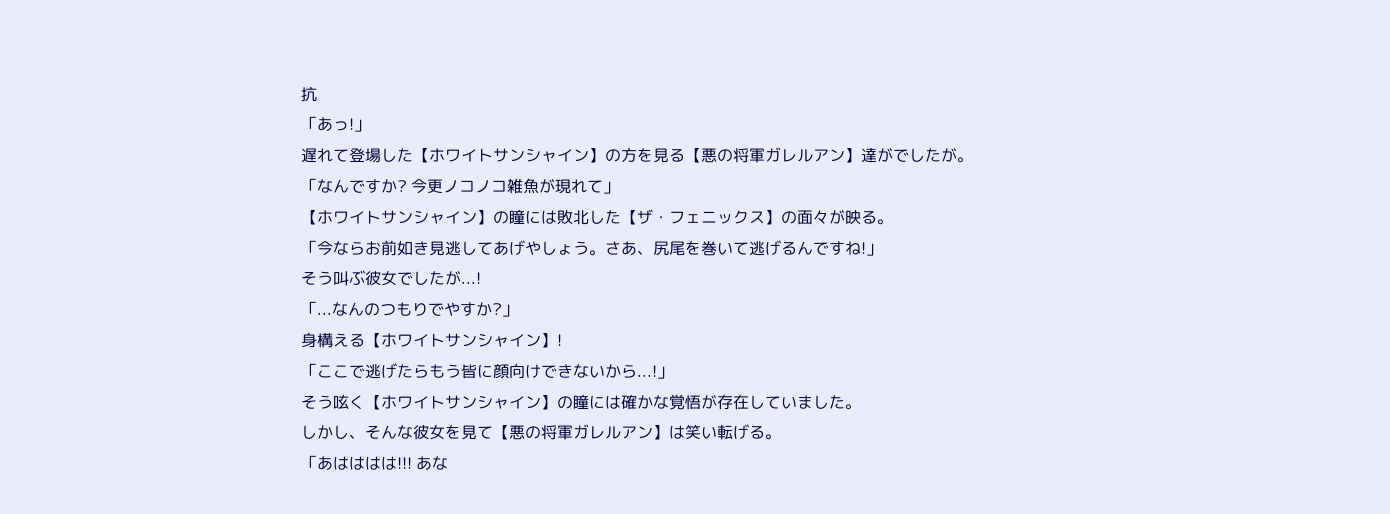抗
「あっ!」
遅れて登場した【ホワイトサンシャイン】の方を見る【悪の将軍ガレルアン】達がでしたが。
「なんですか? 今更ノコノコ雑魚が現れて」
【ホワイトサンシャイン】の瞳には敗北した【ザ・フェニックス】の面々が映る。
「今ならお前如き見逃してあげやしょう。さあ、尻尾を巻いて逃げるんですね!」
そう叫ぶ彼女でしたが...!
「...なんのつもりでやすか?」
身構える【ホワイトサンシャイン】!
「ここで逃げたらもう皆に顔向けできないから...!」
そう呟く【ホワイトサンシャイン】の瞳には確かな覚悟が存在していました。
しかし、そんな彼女を見て【悪の将軍ガレルアン】は笑い転げる。
「あはははは!!! あな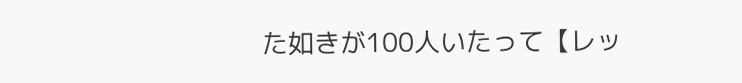た如きが100人いたって【レッ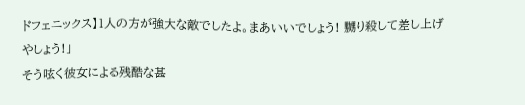ドフェニックス】1人の方が強大な敵でしたよ。まあいいでしょう! 嬲り殺して差し上げやしょう!」
そう呟く彼女による残酷な甚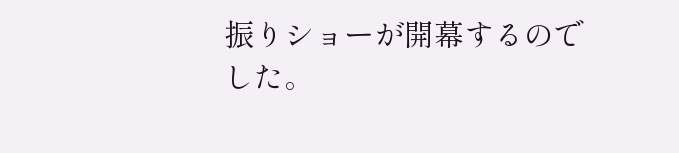振りショーが開幕するのでした。